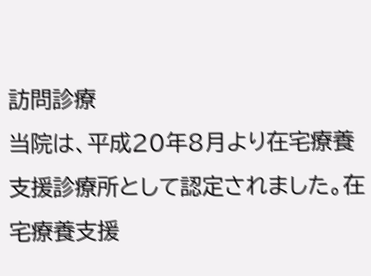訪問診療
当院は、平成20年8月より在宅療養支援診療所として認定されました。在宅療養支援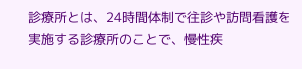診療所とは、24時間体制で往診や訪問看護を実施する診療所のことで、慢性疾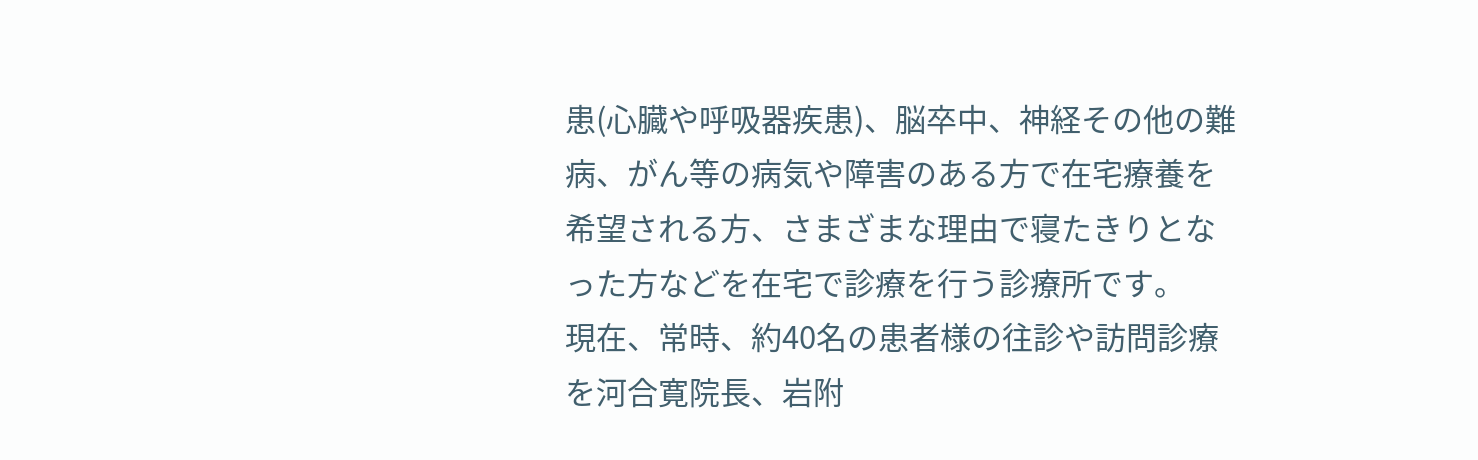患(心臓や呼吸器疾患)、脳卒中、神経その他の難病、がん等の病気や障害のある方で在宅療養を希望される方、さまざまな理由で寝たきりとなった方などを在宅で診療を行う診療所です。
現在、常時、約40名の患者様の往診や訪問診療を河合寛院長、岩附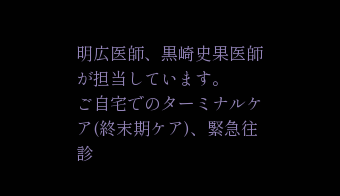明広医師、黒崎史果医師が担当しています。
ご自宅でのターミナルケア(終末期ケア)、緊急往診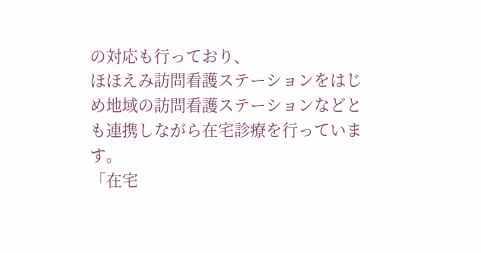の対応も行っており、
ほほえみ訪問看護ステーションをはじめ地域の訪問看護ステーションなどとも連携しながら在宅診療を行っています。
「在宅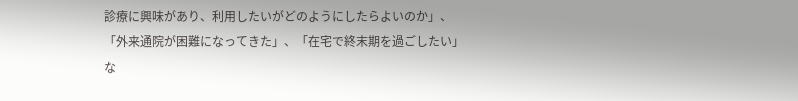診療に興味があり、利用したいがどのようにしたらよいのか」、「外来通院が困難になってきた」、「在宅で終末期を過ごしたい」な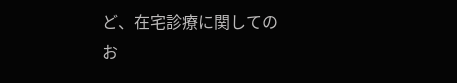ど、在宅診療に関してのお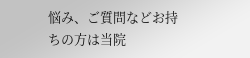悩み、ご質問などお持ちの方は当院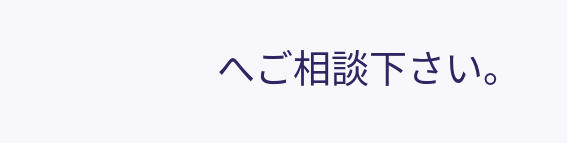へご相談下さい。